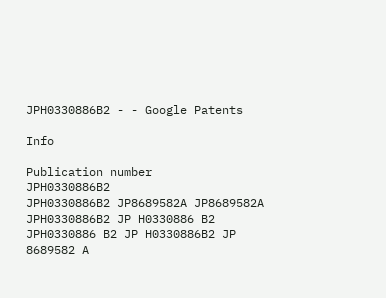JPH0330886B2 - - Google Patents

Info

Publication number
JPH0330886B2
JPH0330886B2 JP8689582A JP8689582A JPH0330886B2 JP H0330886 B2 JPH0330886 B2 JP H0330886B2 JP 8689582 A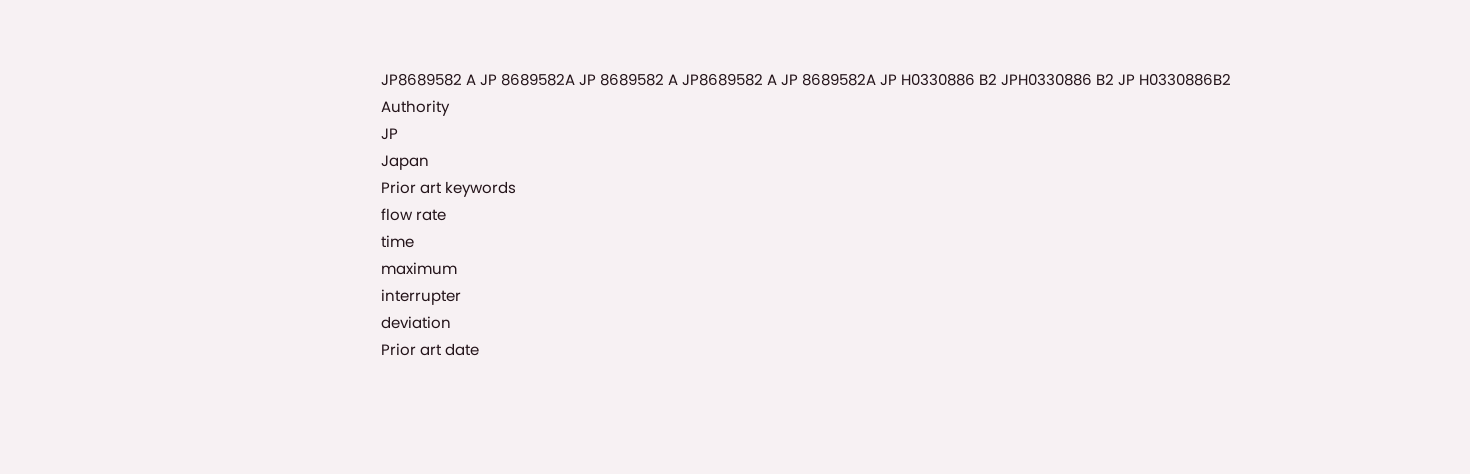JP8689582 A JP 8689582A JP 8689582 A JP8689582 A JP 8689582A JP H0330886 B2 JPH0330886 B2 JP H0330886B2
Authority
JP
Japan
Prior art keywords
flow rate
time
maximum
interrupter
deviation
Prior art date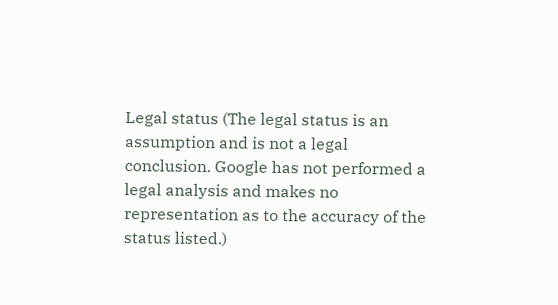Legal status (The legal status is an assumption and is not a legal conclusion. Google has not performed a legal analysis and makes no representation as to the accuracy of the status listed.)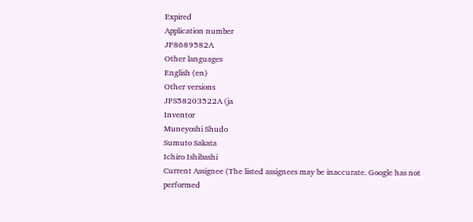Expired
Application number
JP8689582A
Other languages
English (en)
Other versions
JPS58203522A (ja
Inventor
Muneyoshi Shudo
Sumuto Sakata
Ichiro Ishibashi
Current Assignee (The listed assignees may be inaccurate. Google has not performed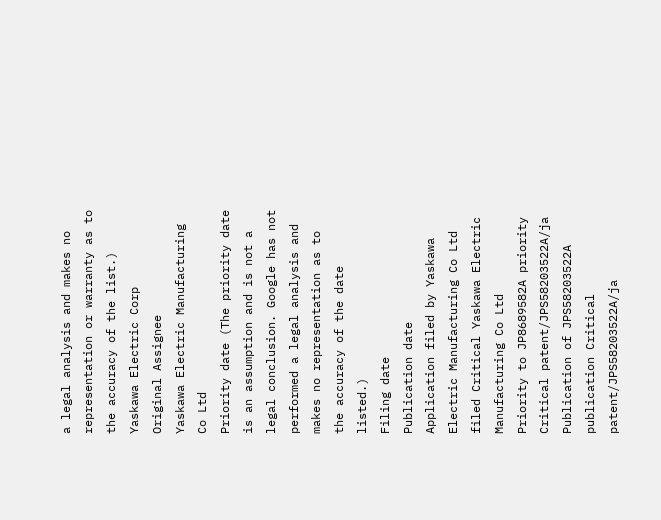a legal analysis and makes no representation or warranty as to the accuracy of the list.)
Yaskawa Electric Corp
Original Assignee
Yaskawa Electric Manufacturing Co Ltd
Priority date (The priority date is an assumption and is not a legal conclusion. Google has not performed a legal analysis and makes no representation as to the accuracy of the date listed.)
Filing date
Publication date
Application filed by Yaskawa Electric Manufacturing Co Ltd filed Critical Yaskawa Electric Manufacturing Co Ltd
Priority to JP8689582A priority Critical patent/JPS58203522A/ja
Publication of JPS58203522A publication Critical patent/JPS58203522A/ja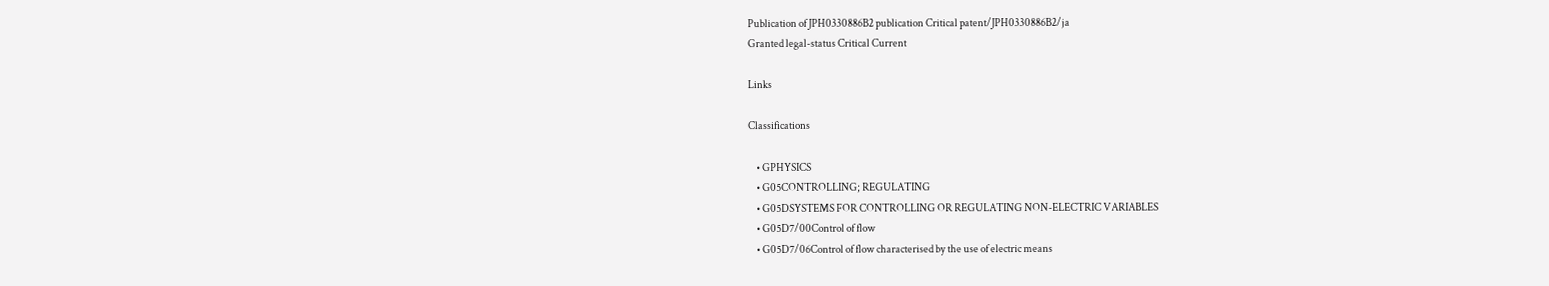Publication of JPH0330886B2 publication Critical patent/JPH0330886B2/ja
Granted legal-status Critical Current

Links

Classifications

    • GPHYSICS
    • G05CONTROLLING; REGULATING
    • G05DSYSTEMS FOR CONTROLLING OR REGULATING NON-ELECTRIC VARIABLES
    • G05D7/00Control of flow
    • G05D7/06Control of flow characterised by the use of electric means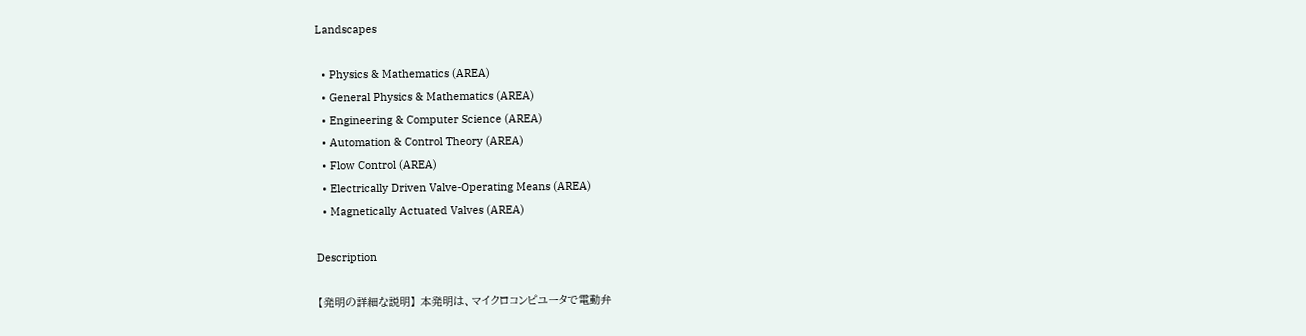Landscapes

  • Physics & Mathematics (AREA)
  • General Physics & Mathematics (AREA)
  • Engineering & Computer Science (AREA)
  • Automation & Control Theory (AREA)
  • Flow Control (AREA)
  • Electrically Driven Valve-Operating Means (AREA)
  • Magnetically Actuated Valves (AREA)

Description

【発明の詳細な説明】 本発明は、マイクロコンピユータで電動弁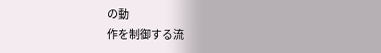の動
作を制御する流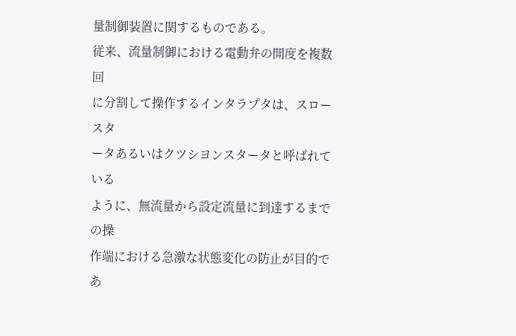量制御装置に関するものである。
従来、流量制御における電動弁の開度を複数回
に分割して操作するインタラプタは、スロースタ
ータあるいはクツシヨンスタータと呼ばれている
ように、無流量から設定流量に到達するまでの操
作端における急激な状態変化の防止が目的であ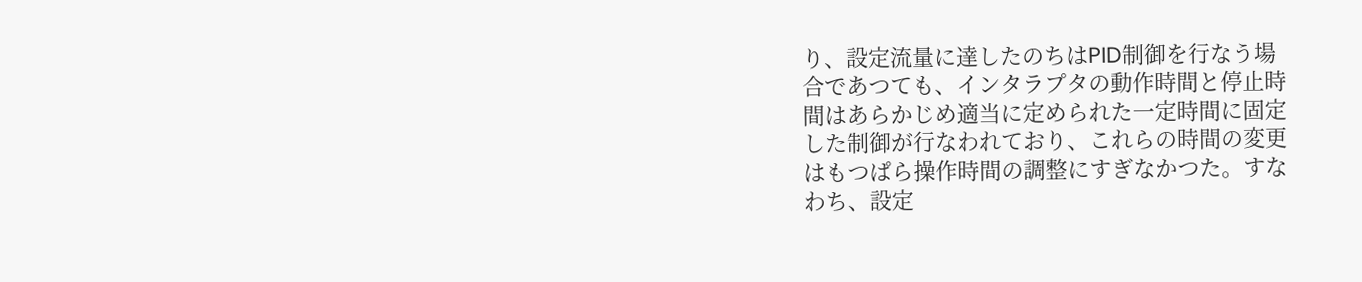り、設定流量に達したのちはPID制御を行なう場
合であつても、インタラプタの動作時間と停止時
間はあらかじめ適当に定められた一定時間に固定
した制御が行なわれており、これらの時間の変更
はもつぱら操作時間の調整にすぎなかつた。すな
わち、設定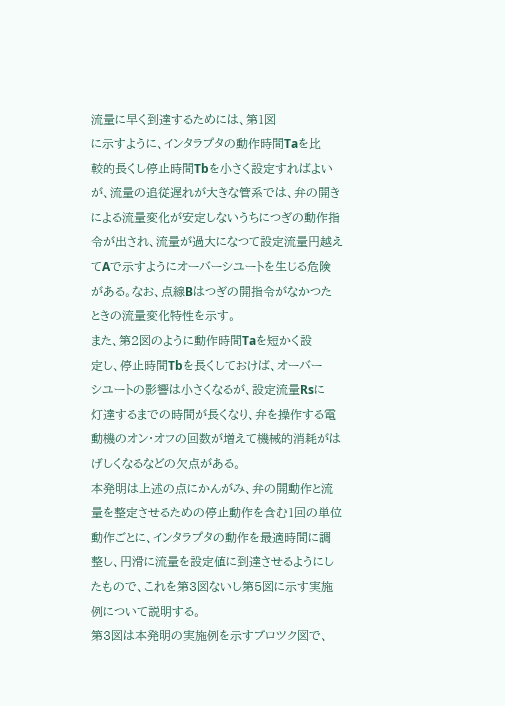流量に早く到達するためには、第1図
に示すように、インタラプタの動作時間Taを比
較的長くし停止時間Tbを小さく設定すればよい
が、流量の追従遅れが大きな管系では、弁の開き
による流量変化が安定しないうちにつぎの動作指
令が出され、流量が過大になつて設定流量円越え
てAで示すようにオーバーシユートを生じる危険
がある。なお、点線Bはつぎの開指令がなかつた
ときの流量変化特性を示す。
また、第2図のように動作時間Taを短かく設
定し、停止時間Tbを長くしておけば、オーバー
シユートの影響は小さくなるが、設定流量Rsに
灯達するまでの時間が長くなり、弁を操作する電
動機のオン・オフの回数が増えて機械的消耗がは
げしくなるなどの欠点がある。
本発明は上述の点にかんがみ、弁の開動作と流
量を整定させるための停止動作を含む1回の単位
動作ごとに、インタラプタの動作を最適時間に調
整し、円滑に流量を設定値に到達させるようにし
たもので、これを第3図ないし第5図に示す実施
例について説明する。
第3図は本発明の実施例を示すブロツク図で、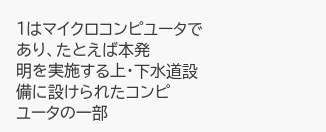1はマイクロコンピユータであり、たとえば本発
明を実施する上・下水道設備に設けられたコンピ
ユータの一部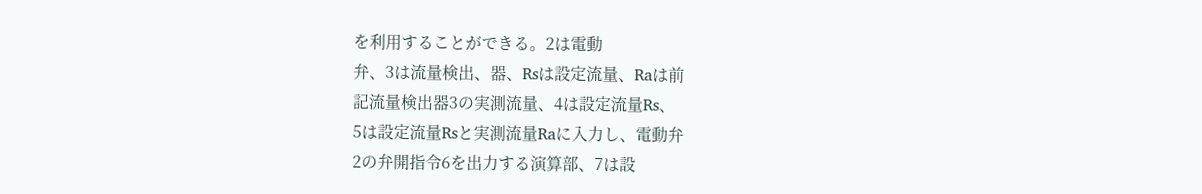を利用することができる。2は電動
弁、3は流量検出、器、Rsは設定流量、Raは前
記流量検出器3の実測流量、4は設定流量Rs、
5は設定流量Rsと実測流量Raに入力し、電動弁
2の弁開指令6を出力する演算部、7は設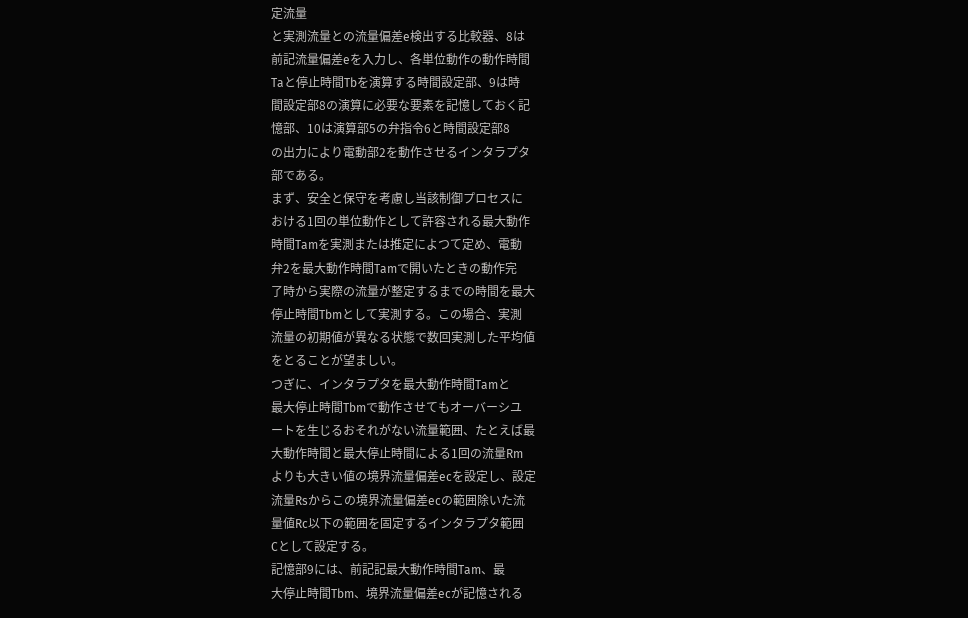定流量
と実測流量との流量偏差e検出する比較器、8は
前記流量偏差eを入力し、各単位動作の動作時間
Taと停止時間Tbを演算する時間設定部、9は時
間設定部8の演算に必要な要素を記憶しておく記
憶部、10は演算部5の弁指令6と時間設定部8
の出力により電動部2を動作させるインタラプタ
部である。
まず、安全と保守を考慮し当該制御プロセスに
おける1回の単位動作として許容される最大動作
時間Tamを実測または推定によつて定め、電動
弁2を最大動作時間Tamで開いたときの動作完
了時から実際の流量が整定するまでの時間を最大
停止時間Tbmとして実測する。この場合、実測
流量の初期値が異なる状態で数回実測した平均値
をとることが望ましい。
つぎに、インタラプタを最大動作時間Tamと
最大停止時間Tbmで動作させてもオーバーシユ
ートを生じるおそれがない流量範囲、たとえば最
大動作時間と最大停止時間による1回の流量Rm
よりも大きい値の境界流量偏差ecを設定し、設定
流量Rsからこの境界流量偏差ecの範囲除いた流
量値Rc以下の範囲を固定するインタラプタ範囲
Cとして設定する。
記憶部9には、前記記最大動作時間Tam、最
大停止時間Tbm、境界流量偏差ecが記憶される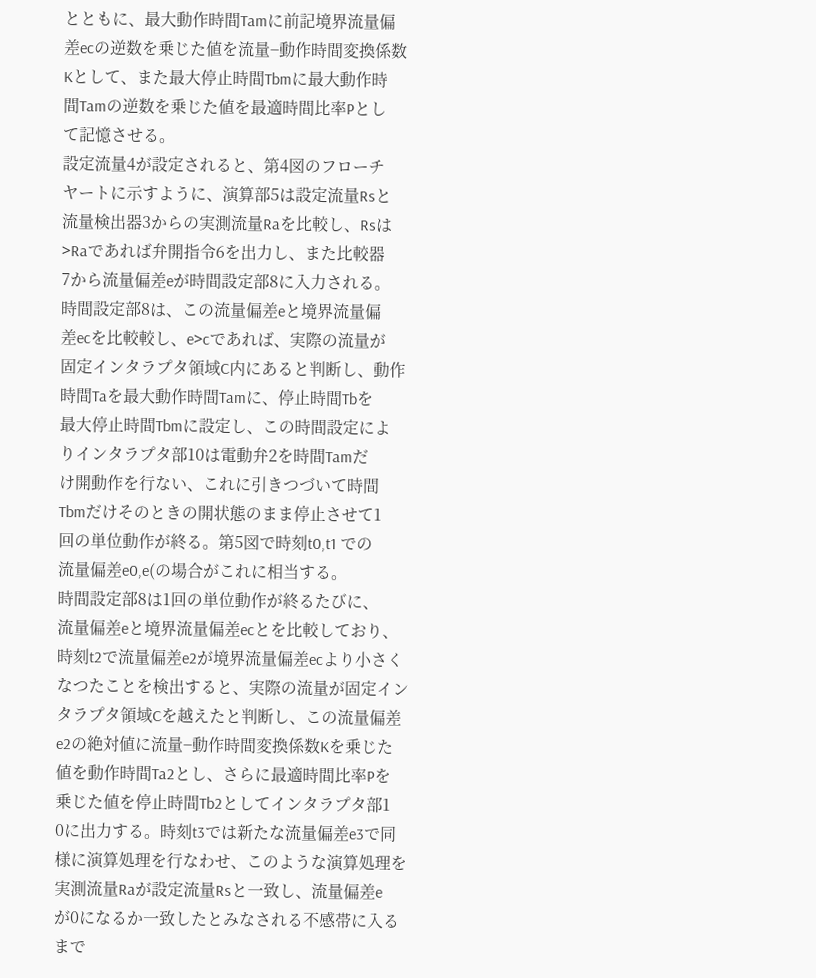とともに、最大動作時間Tamに前記境界流量偏
差ecの逆数を乗じた値を流量−動作時間変換係数
Kとして、また最大停止時間Tbmに最大動作時
間Tamの逆数を乗じた値を最適時間比率Pとし
て記憶させる。
設定流量4が設定されると、第4図のフローチ
ヤートに示すように、演算部5は設定流量Rsと
流量検出器3からの実測流量Raを比較し、Rsは
>Raであれば弁開指令6を出力し、また比較器
7から流量偏差eが時間設定部8に入力される。
時間設定部8は、この流量偏差eと境界流量偏
差ecを比較較し、e>cであれば、実際の流量が
固定インタラプタ領域C内にあると判断し、動作
時間Taを最大動作時間Tamに、停止時間Tbを
最大停止時間Tbmに設定し、この時間設定によ
りインタラプタ部10は電動弁2を時間Tamだ
け開動作を行ない、これに引きつづいて時間
Tbmだけそのときの開状態のまま停止させて1
回の単位動作が終る。第5図で時刻t0,t1 での
流量偏差e0,e(の場合がこれに相当する。
時間設定部8は1回の単位動作が終るたびに、
流量偏差eと境界流量偏差ecとを比較しており、
時刻t2で流量偏差e2が境界流量偏差ecより小さく
なつたことを検出すると、実際の流量が固定イン
タラプタ領域Cを越えたと判断し、この流量偏差
e2の絶対値に流量−動作時間変換係数Kを乗じた
値を動作時間Ta2とし、さらに最適時間比率Pを
乗じた値を停止時間Tb2としてインタラプタ部1
0に出力する。時刻t3では新たな流量偏差e3で同
様に演算処理を行なわせ、このような演算処理を
実測流量Raが設定流量Rsと一致し、流量偏差e
が0になるか一致したとみなされる不感帯に入る
まで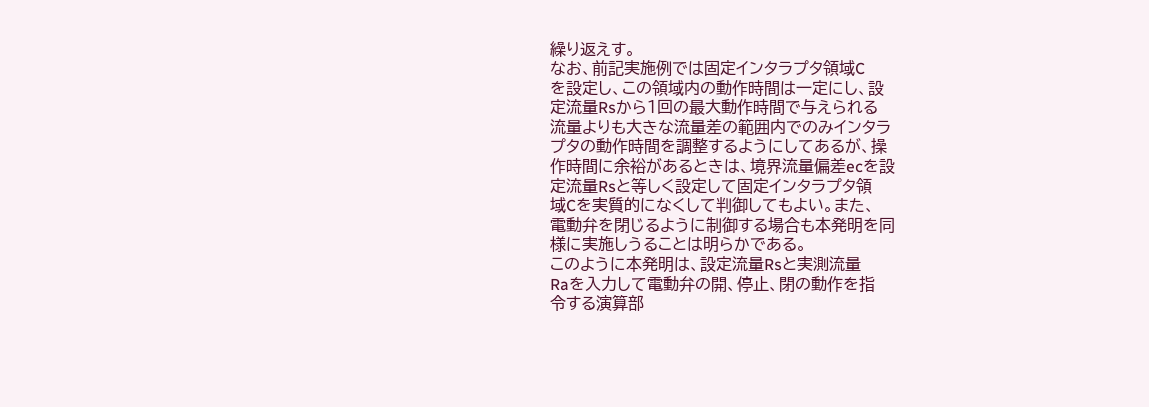繰り返えす。
なお、前記実施例では固定インタラプタ領域C
を設定し、この領域内の動作時間は一定にし、設
定流量Rsから1回の最大動作時間で与えられる
流量よりも大きな流量差の範囲内でのみインタラ
プタの動作時間を調整するようにしてあるが、操
作時間に余裕があるときは、境界流量偏差ecを設
定流量Rsと等しく設定して固定インタラプタ領
域Cを実質的になくして判御してもよい。また、
電動弁を閉じるように制御する場合も本発明を同
様に実施しうることは明らかである。
このように本発明は、設定流量Rsと実測流量
Raを入力して電動弁の開、停止、閉の動作を指
令する演算部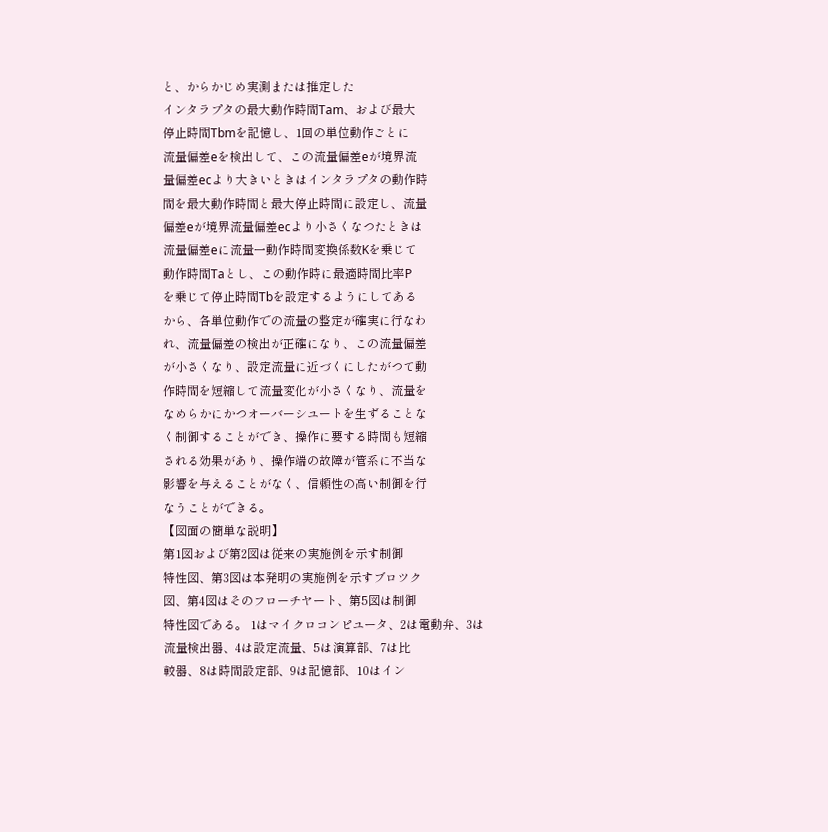と、からかじめ実測または推定した
インタラプタの最大動作時間Tam、および最大
停止時間Tbmを記憶し、1回の単位動作ごとに
流量偏差eを検出して、この流量偏差eが境界流
量偏差ecより大きいときはインタラプタの動作時
間を最大動作時間と最大停止時間に設定し、流量
偏差eが境界流量偏差ecより小さくなつたときは
流量偏差eに流量一動作時間変換係数Kを乗じて
動作時間Taとし、この動作時に最適時間比率P
を乗じて停止時間Tbを設定するようにしてある
から、各単位動作での流量の整定が確実に行なわ
れ、流量偏差の検出が正確になり、この流量偏差
が小さくなり、設定流量に近づくにしたがつて動
作時間を短縮して流量変化が小さくなり、流量を
なめらかにかつオーバーシユートを生ずることな
く制御することができ、操作に要する時間も短縮
される効果があり、操作端の故障が管系に不当な
影響を与えることがなく、信頼性の高い制御を行
なうことができる。
【図面の簡単な説明】
第1図および第2図は従来の実施例を示す制御
特性図、第3図は本発明の実施例を示すブロツク
図、第4図はそのフローチヤート、第5図は制御
特性図である。 1はマイクロコンピユータ、2は電動弁、3は
流量検出器、4は設定流量、5は演算部、7は比
較器、8は時間設定部、9は記憶部、10はイン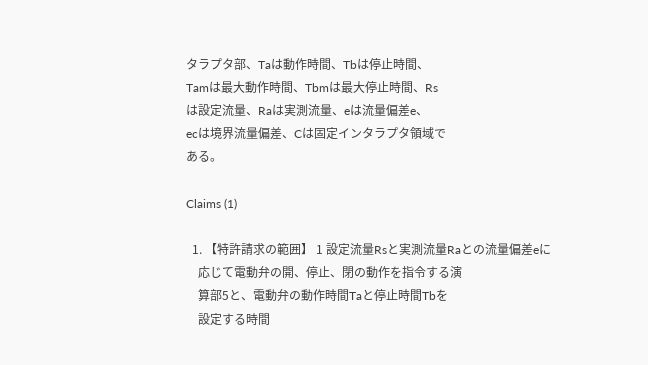タラプタ部、Taは動作時間、Tbは停止時間、
Tamは最大動作時間、Tbmは最大停止時間、Rs
は設定流量、Raは実測流量、eは流量偏差e、
ecは境界流量偏差、Cは固定インタラプタ領域で
ある。

Claims (1)

  1. 【特許請求の範囲】 1 設定流量Rsと実測流量Raとの流量偏差eに
    応じて電動弁の開、停止、閉の動作を指令する演
    算部5と、電動弁の動作時間Taと停止時間Tbを
    設定する時間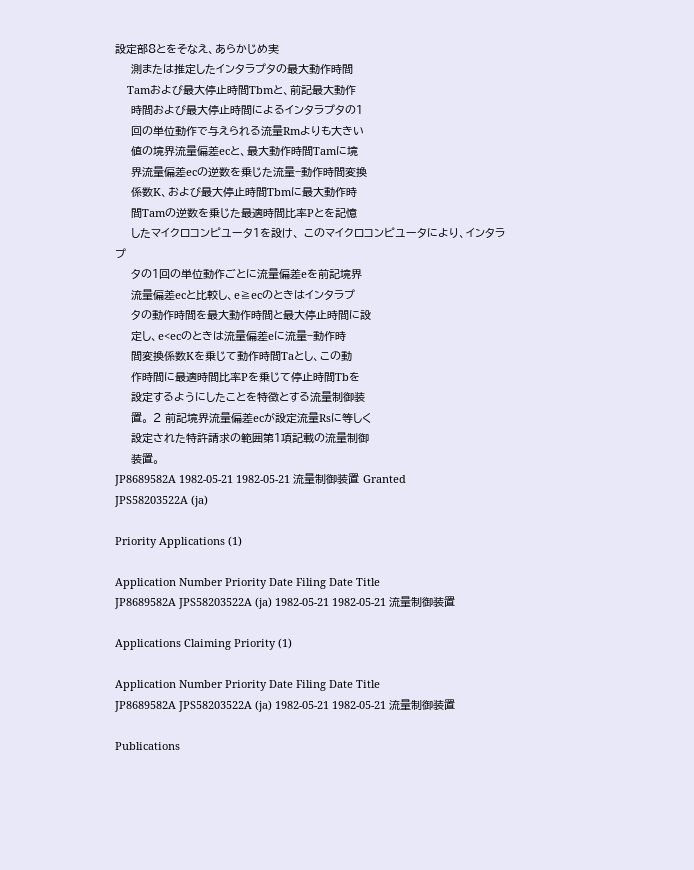設定部8とをそなえ、あらかじめ実
    測または推定したインタラプタの最大動作時間
    Tamおよび最大停止時間Tbmと、前記最大動作
    時間および最大停止時間によるインタラプタの1
    回の単位動作で与えられる流量Rmよりも大きい
    値の境界流量偏差ecと、最大動作時間Tamに境
    界流量偏差ecの逆数を乗じた流量−動作時間変換
    係数K、および最大停止時間Tbmに最大動作時
    間Tamの逆数を乗じた最適時間比率Pとを記憶
    したマイクロコンピユータ1を設け、 このマイクロコンピユータにより、インタラプ
    タの1回の単位動作ごとに流量偏差eを前記境界
    流量偏差ecと比較し、e≧ecのときはインタラプ
    タの動作時間を最大動作時間と最大停止時間に設
    定し、e<ecのときは流量偏差eに流量−動作時
    間変換係数Kを乗じて動作時間Taとし、この動
    作時間に最適時間比率Pを乗じて停止時間Tbを
    設定するようにしたことを特徴とする流量制御装
    置。 2 前記境界流量偏差ecが設定流量Rsに等しく
    設定された特許請求の範囲第1項記載の流量制御
    装置。
JP8689582A 1982-05-21 1982-05-21 流量制御装置 Granted JPS58203522A (ja)

Priority Applications (1)

Application Number Priority Date Filing Date Title
JP8689582A JPS58203522A (ja) 1982-05-21 1982-05-21 流量制御装置

Applications Claiming Priority (1)

Application Number Priority Date Filing Date Title
JP8689582A JPS58203522A (ja) 1982-05-21 1982-05-21 流量制御装置

Publications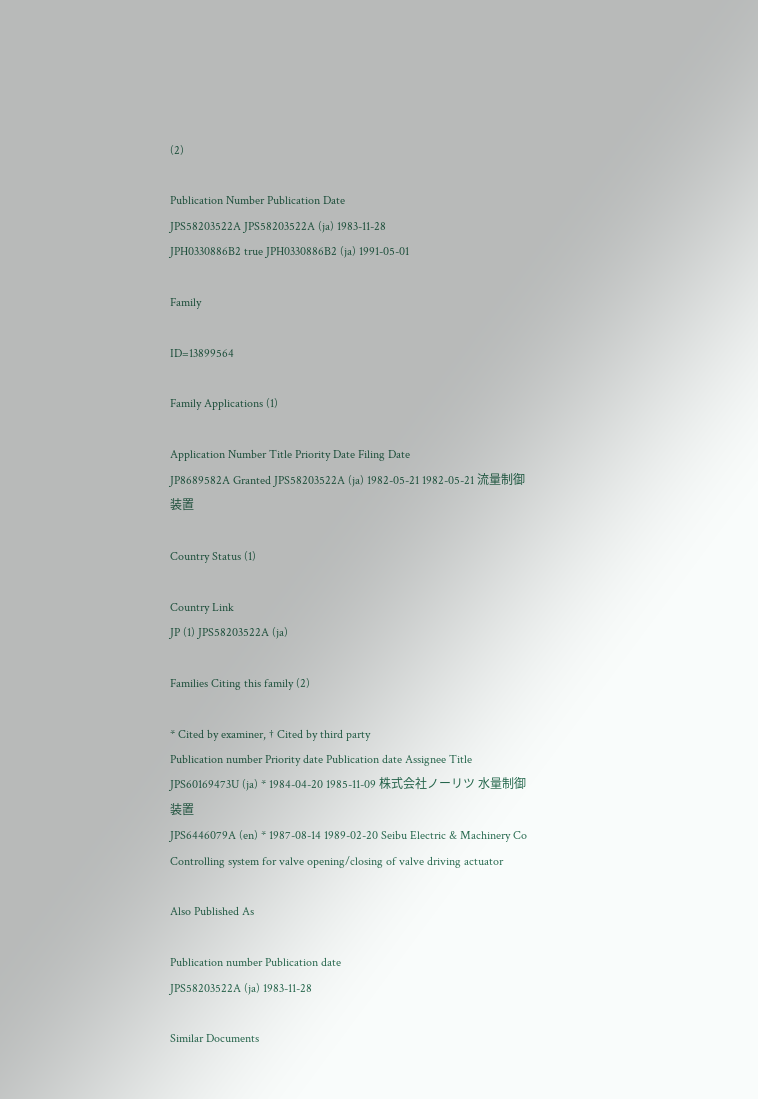(2)

Publication Number Publication Date
JPS58203522A JPS58203522A (ja) 1983-11-28
JPH0330886B2 true JPH0330886B2 (ja) 1991-05-01

Family

ID=13899564

Family Applications (1)

Application Number Title Priority Date Filing Date
JP8689582A Granted JPS58203522A (ja) 1982-05-21 1982-05-21 流量制御装置

Country Status (1)

Country Link
JP (1) JPS58203522A (ja)

Families Citing this family (2)

* Cited by examiner, † Cited by third party
Publication number Priority date Publication date Assignee Title
JPS60169473U (ja) * 1984-04-20 1985-11-09 株式会社ノーリツ 水量制御装置
JPS6446079A (en) * 1987-08-14 1989-02-20 Seibu Electric & Machinery Co Controlling system for valve opening/closing of valve driving actuator

Also Published As

Publication number Publication date
JPS58203522A (ja) 1983-11-28

Similar Documents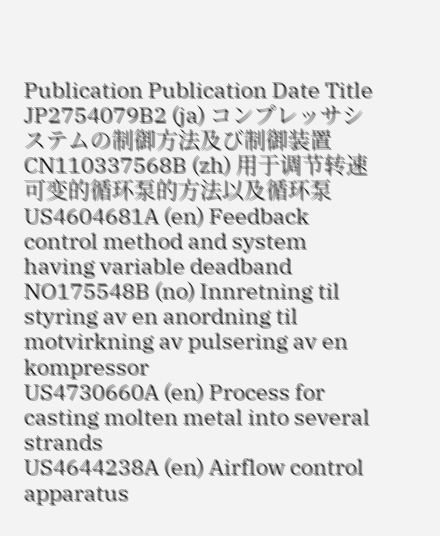Publication Publication Date Title
JP2754079B2 (ja) コンプレッサシステムの制御方法及び制御装置
CN110337568B (zh) 用于调节转速可变的循环泵的方法以及循环泵
US4604681A (en) Feedback control method and system having variable deadband
NO175548B (no) Innretning til styring av en anordning til motvirkning av pulsering av en kompressor
US4730660A (en) Process for casting molten metal into several strands
US4644238A (en) Airflow control apparatus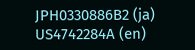JPH0330886B2 (ja)
US4742284A (en)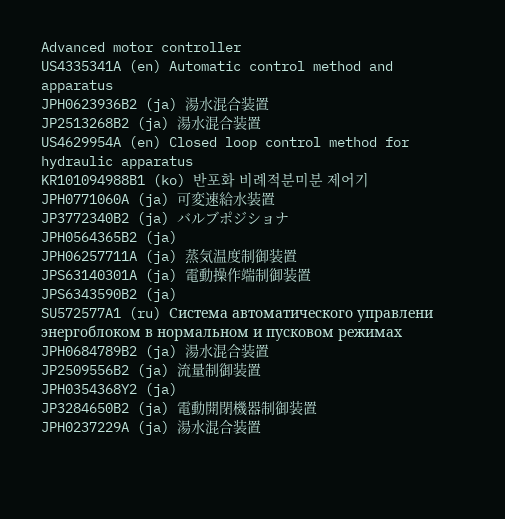Advanced motor controller
US4335341A (en) Automatic control method and apparatus
JPH0623936B2 (ja) 湯水混合装置
JP2513268B2 (ja) 湯水混合装置
US4629954A (en) Closed loop control method for hydraulic apparatus
KR101094988B1 (ko) 반포화 비례적분미분 제어기
JPH0771060A (ja) 可変速給水装置
JP3772340B2 (ja) バルブポジショナ
JPH0564365B2 (ja)
JPH06257711A (ja) 蒸気温度制御装置
JPS63140301A (ja) 電動操作端制御装置
JPS6343590B2 (ja)
SU572577A1 (ru) Система автоматического управлени энергоблоком в нормальном и пусковом режимах
JPH0684789B2 (ja) 湯水混合装置
JP2509556B2 (ja) 流量制御装置
JPH0354368Y2 (ja)
JP3284650B2 (ja) 電動開閉機器制御装置
JPH0237229A (ja) 湯水混合装置